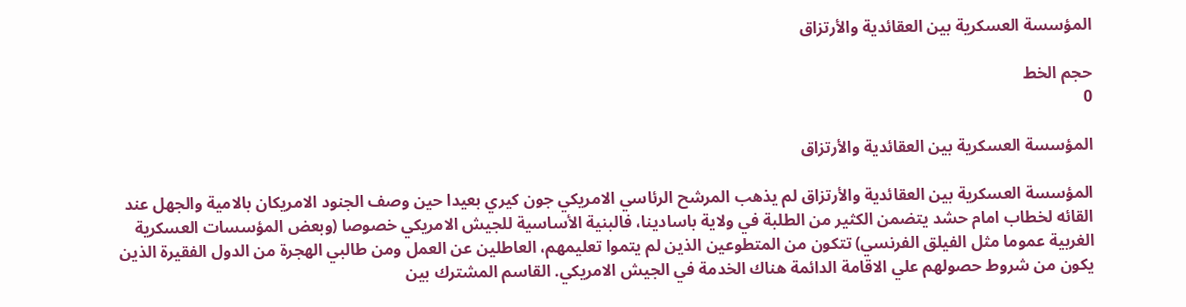المؤسسة العسكرية بين العقائدية والأرتزاق

حجم الخط
0

المؤسسة العسكرية بين العقائدية والأرتزاق

المؤسسة العسكرية بين العقائدية والأرتزاق لم يذهب المرشح الرئاسي الامريكي جون كيري بعيدا حين وصف الجنود الامريكان بالامية والجهل عند القائه لخطاب امام حشد يتضمن الكثير من الطلبة في ولاية باسادينا، فالبنية الأساسية للجيش الامريكي خصوصا (وبعض المؤسسات العسكرية الغربية عموما مثل الفيلق الفرنسي) تتكون من المتطوعين الذين لم يتموا تعليمهم، العاطلين عن العمل ومن طالبي الهجرة من الدول الفقيرة الذين يكون من شروط حصولهم علي الاقامة الدائمة هناك الخدمة في الجيش الامريكي. القاسم المشترك بين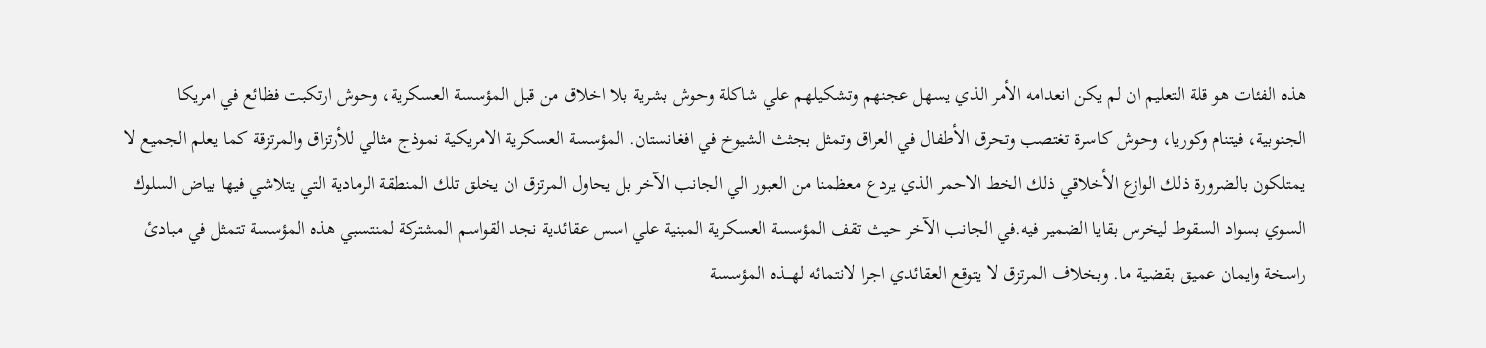هذه الفئات هو قلة التعليم ان لم يكن انعدامه الأمر الذي يسهل عجنهم وتشكيلهم علي شاكلة وحوش بشرية بلا اخلاق من قبل المؤسسة العسكرية، وحوش ارتكبت فظائع في امريكا الجنوبية، فيتنام وكوريا، وحوش كاسرة تغتصب وتحرق الأطفال في العراق وتمثل بجثث الشيوخ في افغانستان. المؤسسة العسكرية الامريكية نموذج مثالي للأرتزاق والمرتزقة كما يعلم الجميع لا يمتلكون بالضرورة ذلك الوازع الأخلاقي ذلك الخط الاحمر الذي يردع معظمنا من العبور الي الجانب الآخر بل يحاول المرتزق ان يخلق تلك المنطقة الرمادية التي يتلاشي فيها بياض السلوك السوي بسواد السقوط ليخرس بقايا الضمير فيه.في الجانب الآخر حيث تقف المؤسسة العسكرية المبنية علي اسس عقائدية نجد القواسم المشتركة لمنتسبي هذه المؤسسة تتمثل في مبادئ راسخة وايمان عميق بقضية ما. وبخلاف المرتزق لا يتوقع العقائدي اجرا لانتمائه لهـــذه المؤسسة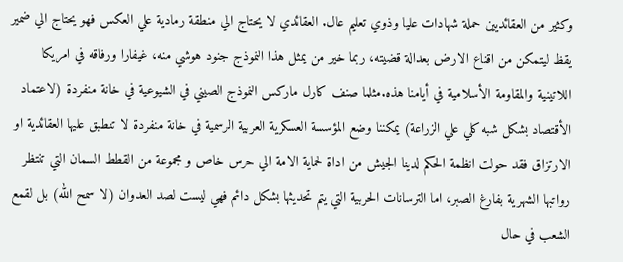وكثير من العقائديين حملة شهادات عليا وذوي تعليم عال. العقائدي لا يحتاج الي منطقة رمادية علي العكس فهو يحتاج الي ضمير يقظ ليتمكن من اقناع الارض بعدالة قضيته، ربما خير من يمثل هذا النموذج جنود هوشي منه، غيفارا ورفاقه في امريكا اللاتينية والمقاومة الأسلامية في أيامنا هذه.مثلما صنف كارل ماركس النموذج الصيني في الشيوعية في خانة منفردة (لاعتماد الأقتصاد بشكل شبه كلي علي الزراعة) يمكننا وضع المؤسسة العسكرية العربية الرسمية في خانة منفردة لا تنطبق عليها العقائدية او الارتزاق فقد حولت انظمة الحكم لدينا الجيش من اداة لحماية الامة الي حرس خاص و مجموعة من القطط السمان التي تنتظر رواتبها الشهرية بفارغ الصبر، اما الترسانات الحربية التي يتم تحديثها بشكل دائم فهي ليست لصد العدوان (لا سمح الله) بل لقمع الشعب في حال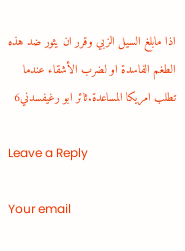اذا مابلغ السيل الزبي وقرر ان يثور ضد هذه الطغم الفاسدة او لضرب الأشقاء عندما تطلب امريكا المساعدة.ثائر ابو رغيفسدني6

Leave a Reply

Your email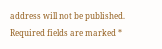address will not be published. Required fields are marked *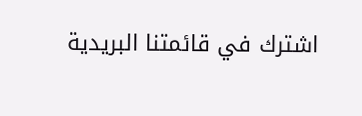اشترك في قائمتنا البريدية